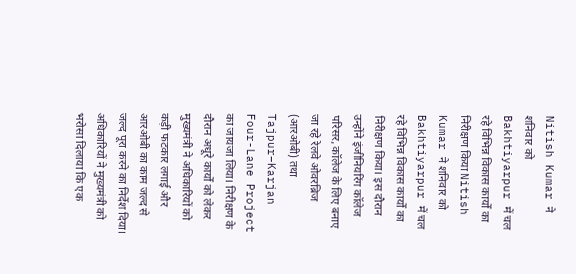Nitish Kumar ने शनिवार को Bakhtiyarpur में चल रहे विभिन्न विकास कार्यों का निरीक्षण किया Nitish Kumar ने शनिवार को Bakhtiyarpur में चल रहे विभिन्न विकास कार्यों का निरीक्षण किया। इस दौरान उन्होंने इंजीनियरिंग कॉलेज परिसर, कॉलेज के लिए बनाए जा रहे रेलवे ओवरब्रिज (आरओबी) तथा Tajpur–Karjan Four-Lane Project का जायजा लिया। निरीक्षण के दौरान अधूरे कार्यों को लेकर मुख्यमंत्री ने अधिकारियों को कड़ी फटकार लगाई और आरओबी का काम जल्द से जल्द पूरा करने का निर्देश दिया। अधिकारियों ने मुख्यमंत्री को भरोसा दिलाया कि एक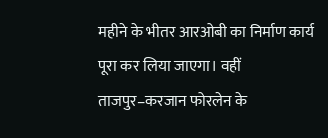महीने के भीतर आरओबी का निर्माण कार्य पूरा कर लिया जाएगा। वहीं ताजपुर–करजान फोरलेन के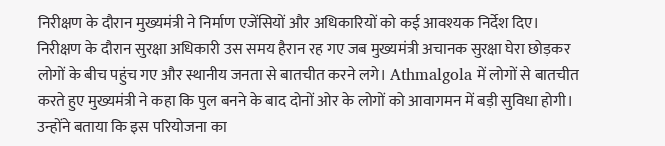निरीक्षण के दौरान मुख्यमंत्री ने निर्माण एजेंसियों और अधिकारियों को कई आवश्यक निर्देश दिए। निरीक्षण के दौरान सुरक्षा अधिकारी उस समय हैरान रह गए जब मुख्यमंत्री अचानक सुरक्षा घेरा छोड़कर लोगों के बीच पहुंच गए और स्थानीय जनता से बातचीत करने लगे। Athmalgola में लोगों से बातचीत करते हुए मुख्यमंत्री ने कहा कि पुल बनने के बाद दोनों ओर के लोगों को आवागमन में बड़ी सुविधा होगी। उन्होंने बताया कि इस परियोजना का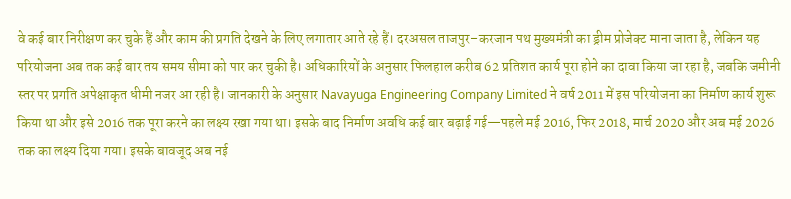वे कई बार निरीक्षण कर चुके हैं और काम की प्रगति देखने के लिए लगातार आते रहे हैं। दरअसल ताजपुर–करजान पथ मुख्यमंत्री का ड्रीम प्रोजेक्ट माना जाता है, लेकिन यह परियोजना अब तक कई बार तय समय सीमा को पार कर चुकी है। अधिकारियों के अनुसार फिलहाल करीब 62 प्रतिशत कार्य पूरा होने का दावा किया जा रहा है, जबकि जमीनी स्तर पर प्रगति अपेक्षाकृत धीमी नजर आ रही है। जानकारी के अनुसार Navayuga Engineering Company Limited ने वर्ष 2011 में इस परियोजना का निर्माण कार्य शुरू किया था और इसे 2016 तक पूरा करने का लक्ष्य रखा गया था। इसके बाद निर्माण अवधि कई बार बढ़ाई गई—पहले मई 2016, फिर 2018, मार्च 2020 और अब मई 2026 तक का लक्ष्य दिया गया। इसके बावजूद अब नई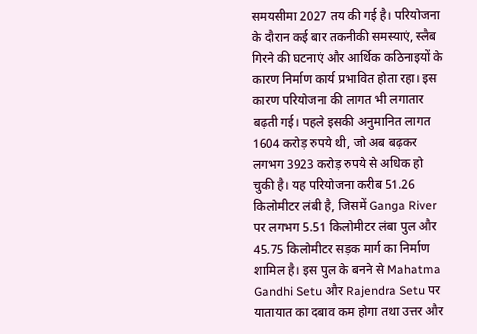समयसीमा 2027 तय की गई है। परियोजना के दौरान कई बार तकनीकी समस्याएं, स्लैब गिरने की घटनाएं और आर्थिक कठिनाइयों के कारण निर्माण कार्य प्रभावित होता रहा। इस कारण परियोजना की लागत भी लगातार बढ़ती गई। पहले इसकी अनुमानित लागत 1604 करोड़ रुपये थी, जो अब बढ़कर लगभग 3923 करोड़ रुपये से अधिक हो चुकी है। यह परियोजना करीब 51.26 किलोमीटर लंबी है, जिसमें Ganga River पर लगभग 5.51 किलोमीटर लंबा पुल और 45.75 किलोमीटर सड़क मार्ग का निर्माण शामिल है। इस पुल के बनने से Mahatma Gandhi Setu और Rajendra Setu पर यातायात का दबाव कम होगा तथा उत्तर और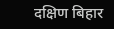दक्षिण बिहार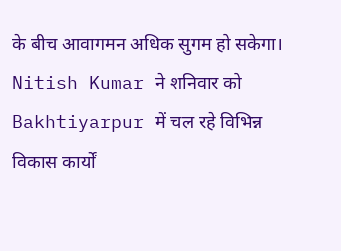के बीच आवागमन अधिक सुगम हो सकेगा।
Nitish Kumar ने शनिवार को Bakhtiyarpur में चल रहे विभिन्न विकास कार्यों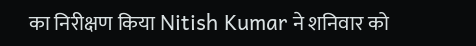का निरीक्षण किया Nitish Kumar ने शनिवार को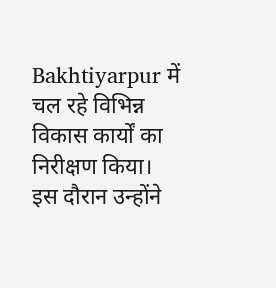Bakhtiyarpur में चल रहे विभिन्न विकास कार्यों का निरीक्षण किया। इस दौरान उन्होंने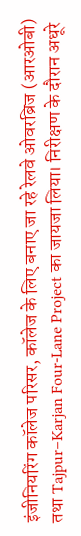इंजीनियरिंग कॉलेज परिसर, कॉलेज के लिए बनाए जा रहे रेलवे ओवरब्रिज (आरओबी) तथा Tajpur–Karjan Four-Lane Project का जायजा लिया। निरीक्षण के दौरान अधूरे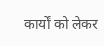कार्यों को लेकर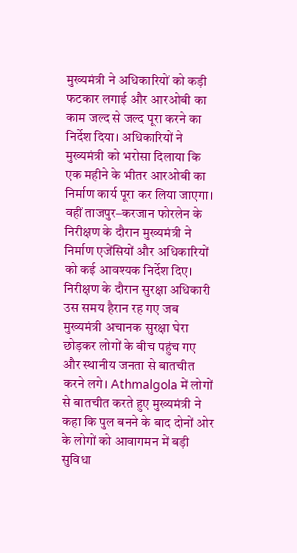मुख्यमंत्री ने अधिकारियों को कड़ी फटकार लगाई और आरओबी का काम जल्द से जल्द पूरा करने का निर्देश दिया। अधिकारियों ने मुख्यमंत्री को भरोसा दिलाया कि एक महीने के भीतर आरओबी का निर्माण कार्य पूरा कर लिया जाएगा। वहीं ताजपुर–करजान फोरलेन के निरीक्षण के दौरान मुख्यमंत्री ने निर्माण एजेंसियों और अधिकारियों को कई आवश्यक निर्देश दिए। निरीक्षण के दौरान सुरक्षा अधिकारी उस समय हैरान रह गए जब मुख्यमंत्री अचानक सुरक्षा घेरा छोड़कर लोगों के बीच पहुंच गए और स्थानीय जनता से बातचीत करने लगे। Athmalgola में लोगों से बातचीत करते हुए मुख्यमंत्री ने कहा कि पुल बनने के बाद दोनों ओर के लोगों को आवागमन में बड़ी सुविधा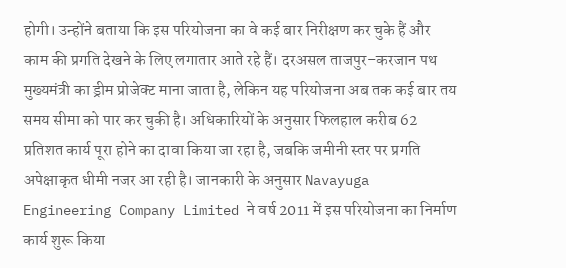होगी। उन्होंने बताया कि इस परियोजना का वे कई बार निरीक्षण कर चुके हैं और काम की प्रगति देखने के लिए लगातार आते रहे हैं। दरअसल ताजपुर–करजान पथ मुख्यमंत्री का ड्रीम प्रोजेक्ट माना जाता है, लेकिन यह परियोजना अब तक कई बार तय समय सीमा को पार कर चुकी है। अधिकारियों के अनुसार फिलहाल करीब 62 प्रतिशत कार्य पूरा होने का दावा किया जा रहा है, जबकि जमीनी स्तर पर प्रगति अपेक्षाकृत धीमी नजर आ रही है। जानकारी के अनुसार Navayuga Engineering Company Limited ने वर्ष 2011 में इस परियोजना का निर्माण कार्य शुरू किया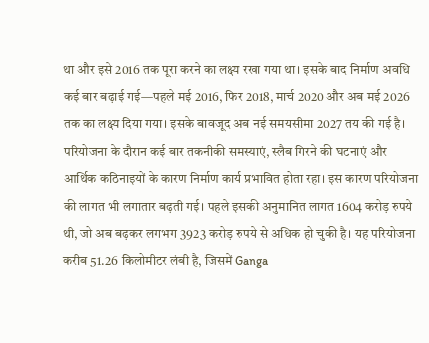था और इसे 2016 तक पूरा करने का लक्ष्य रखा गया था। इसके बाद निर्माण अवधि कई बार बढ़ाई गई—पहले मई 2016, फिर 2018, मार्च 2020 और अब मई 2026 तक का लक्ष्य दिया गया। इसके बावजूद अब नई समयसीमा 2027 तय की गई है। परियोजना के दौरान कई बार तकनीकी समस्याएं, स्लैब गिरने की घटनाएं और आर्थिक कठिनाइयों के कारण निर्माण कार्य प्रभावित होता रहा। इस कारण परियोजना की लागत भी लगातार बढ़ती गई। पहले इसकी अनुमानित लागत 1604 करोड़ रुपये थी, जो अब बढ़कर लगभग 3923 करोड़ रुपये से अधिक हो चुकी है। यह परियोजना करीब 51.26 किलोमीटर लंबी है, जिसमें Ganga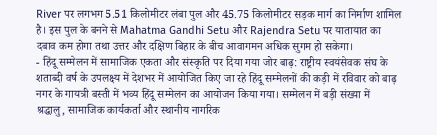River पर लगभग 5.51 किलोमीटर लंबा पुल और 45.75 किलोमीटर सड़क मार्ग का निर्माण शामिल है। इस पुल के बनने से Mahatma Gandhi Setu और Rajendra Setu पर यातायात का दबाव कम होगा तथा उत्तर और दक्षिण बिहार के बीच आवागमन अधिक सुगम हो सकेगा।
- हिंदू सम्मेलन में सामाजिक एकता और संस्कृति पर दिया गया जोर बाढ़: राष्ट्रीय स्वयंसेवक संघ के शताब्दी वर्ष के उपलक्ष्य में देशभर में आयोजित किए जा रहे हिंदू सम्मेलनों की कड़ी में रविवार को बाढ़ नगर के गायत्री बस्ती में भव्य हिंदू सम्मेलन का आयोजन किया गया। सम्मेलन में बड़ी संख्या में श्रद्धालु, सामाजिक कार्यकर्ता और स्थानीय नागरिक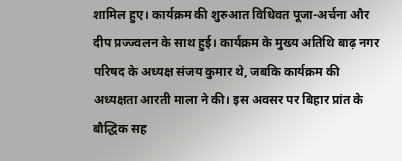शामिल हुए। कार्यक्रम की शुरुआत विधिवत पूजा-अर्चना और दीप प्रज्ज्वलन के साथ हुई। कार्यक्रम के मुख्य अतिथि बाढ़ नगर परिषद के अध्यक्ष संजय कुमार थे, जबकि कार्यक्रम की अध्यक्षता आरती माला ने की। इस अवसर पर बिहार प्रांत के बौद्धिक सह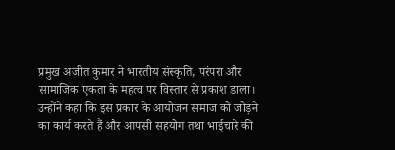प्रमुख अजीत कुमार ने भारतीय संस्कृति, परंपरा और सामाजिक एकता के महत्व पर विस्तार से प्रकाश डाला। उन्होंने कहा कि इस प्रकार के आयोजन समाज को जोड़ने का कार्य करते हैं और आपसी सहयोग तथा भाईचारे की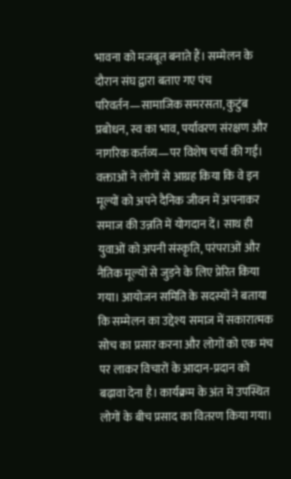भावना को मजबूत बनाते हैं। सम्मेलन के दौरान संघ द्वारा बताए गए पंच परिवर्तन—सामाजिक समरसता, कुटुंब प्रबोधन, स्व का भाव, पर्यावरण संरक्षण और नागरिक कर्तव्य—पर विशेष चर्चा की गई। वक्ताओं ने लोगों से आग्रह किया कि वे इन मूल्यों को अपने दैनिक जीवन में अपनाकर समाज की उन्नति में योगदान दें। साथ ही युवाओं को अपनी संस्कृति, परंपराओं और नैतिक मूल्यों से जुड़ने के लिए प्रेरित किया गया। आयोजन समिति के सदस्यों ने बताया कि सम्मेलन का उद्देश्य समाज में सकारात्मक सोच का प्रसार करना और लोगों को एक मंच पर लाकर विचारों के आदान-प्रदान को बढ़ावा देना है। कार्यक्रम के अंत में उपस्थित लोगों के बीच प्रसाद का वितरण किया गया।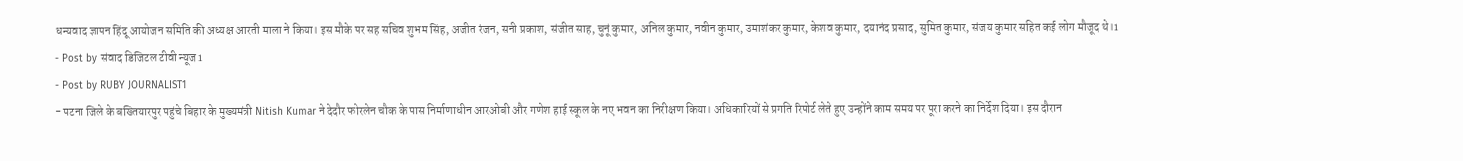धन्यवाद ज्ञापन हिंदू आयोजन समिति की अध्यक्ष आरती माला ने किया। इस मौके पर सह सचिव शुभम सिंह, अजीत रंजन, सनी प्रकाश, संजीत साह, चुनूं कुमार, अनिल कुमार, नवीन कुमार, उमाशंकर कुमार, केशव कुमार, दयानंद प्रसाद, सुमित कुमार, संजय कुमार सहित कई लोग मौजूद थे।1
- Post by संवाद डिजिटल टीवी न्यूज1
- Post by RUBY JOURNALIST1
- पटना जिले के बख्तियारपुर पहुंचे बिहार के मुख्यमंत्री Nitish Kumar ने देदौर फोरलेन चौक के पास निर्माणाधीन आरओबी और गणेश हाई स्कूल के नए भवन का निरीक्षण किया। अधिकारियों से प्रगति रिपोर्ट लेते हुए उन्होंने काम समय पर पूरा करने का निर्देश दिया। इस दौरान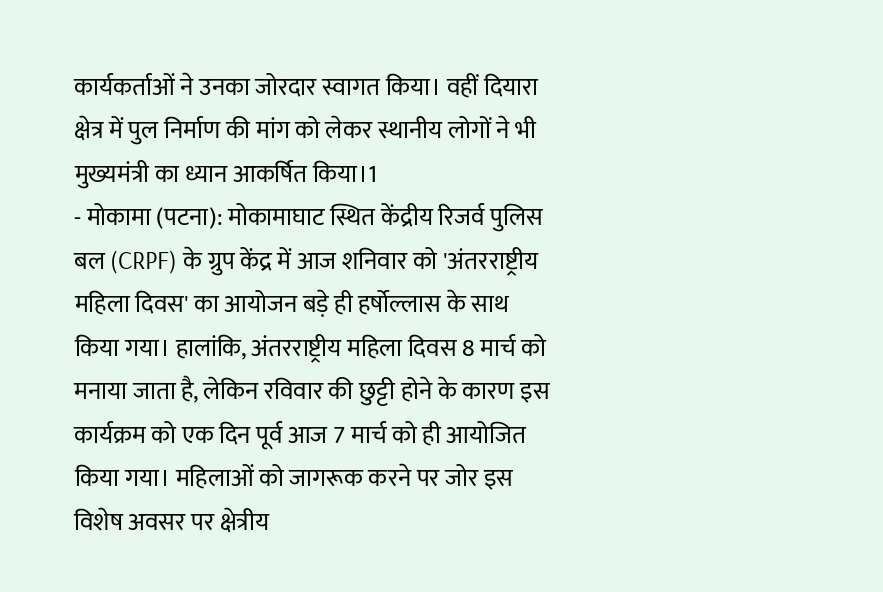कार्यकर्ताओं ने उनका जोरदार स्वागत किया। वहीं दियारा क्षेत्र में पुल निर्माण की मांग को लेकर स्थानीय लोगों ने भी मुख्यमंत्री का ध्यान आकर्षित किया।1
- मोकामा (पटना): मोकामाघाट स्थित केंद्रीय रिजर्व पुलिस बल (CRPF) के ग्रुप केंद्र में आज शनिवार को 'अंतरराष्ट्रीय महिला दिवस' का आयोजन बड़े ही हर्षोल्लास के साथ किया गया। हालांकि, अंतरराष्ट्रीय महिला दिवस 8 मार्च को मनाया जाता है, लेकिन रविवार की छुट्टी होने के कारण इस कार्यक्रम को एक दिन पूर्व आज 7 मार्च को ही आयोजित किया गया। महिलाओं को जागरूक करने पर जोर इस विशेष अवसर पर क्षेत्रीय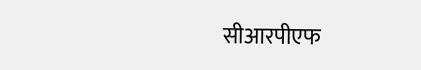सीआरपीएफ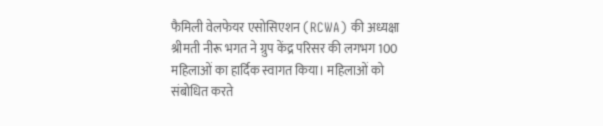फैमिली वेलफेयर एसोसिएशन (RCWA) की अध्यक्षा श्रीमती नीरू भगत ने ग्रुप केंद्र परिसर की लगभग 100 महिलाओं का हार्दिक स्वागत किया। महिलाओं को संबोधित करते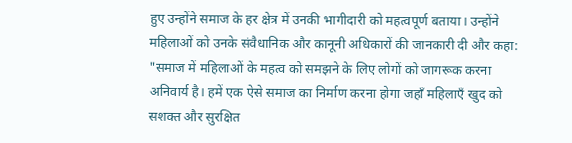हुए उन्होंने समाज के हर क्षेत्र में उनकी भागीदारी को महत्वपूर्ण बताया। उन्होंने महिलाओं को उनके संवैधानिक और कानूनी अधिकारों की जानकारी दी और कहा: "समाज में महिलाओं के महत्व को समझने के लिए लोगों को जागरूक करना अनिवार्य है। हमें एक ऐसे समाज का निर्माण करना होगा जहाँ महिलाएँ खुद को सशक्त और सुरक्षित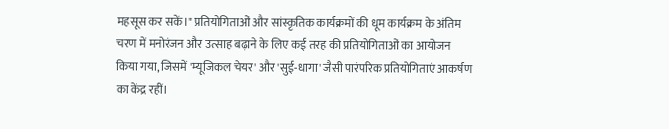महसूस कर सकें।" प्रतियोगिताओं और सांस्कृतिक कार्यक्रमों की धूम कार्यक्रम के अंतिम चरण में मनोरंजन और उत्साह बढ़ाने के लिए कई तरह की प्रतियोगिताओं का आयोजन किया गया, जिसमें 'म्यूजिकल चेयर' और 'सुई-धागा' जैसी पारंपरिक प्रतियोगिताएं आकर्षण का केंद्र रहीं।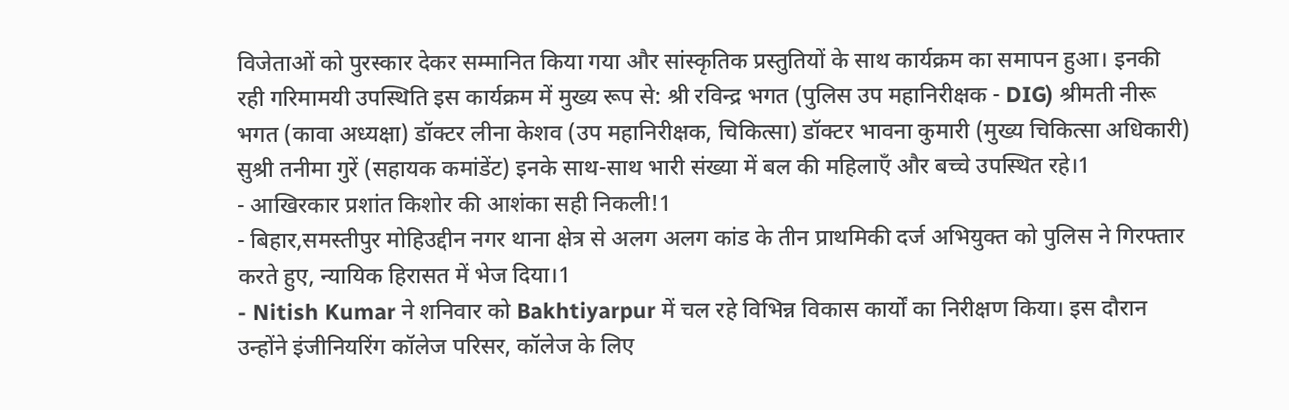विजेताओं को पुरस्कार देकर सम्मानित किया गया और सांस्कृतिक प्रस्तुतियों के साथ कार्यक्रम का समापन हुआ। इनकी रही गरिमामयी उपस्थिति इस कार्यक्रम में मुख्य रूप से: श्री रविन्द्र भगत (पुलिस उप महानिरीक्षक - DIG) श्रीमती नीरू भगत (कावा अध्यक्षा) डॉक्टर लीना केशव (उप महानिरीक्षक, चिकित्सा) डॉक्टर भावना कुमारी (मुख्य चिकित्सा अधिकारी) सुश्री तनीमा गुरें (सहायक कमांडेंट) इनके साथ-साथ भारी संख्या में बल की महिलाएँ और बच्चे उपस्थित रहे।1
- आखिरकार प्रशांत किशोर की आशंका सही निकली!1
- बिहार,समस्तीपुर मोहिउद्दीन नगर थाना क्षेत्र से अलग अलग कांड के तीन प्राथमिकी दर्ज अभियुक्त को पुलिस ने गिरफ्तार करते हुए, न्यायिक हिरासत में भेज दिया।1
- Nitish Kumar ने शनिवार को Bakhtiyarpur में चल रहे विभिन्न विकास कार्यों का निरीक्षण किया। इस दौरान उन्होंने इंजीनियरिंग कॉलेज परिसर, कॉलेज के लिए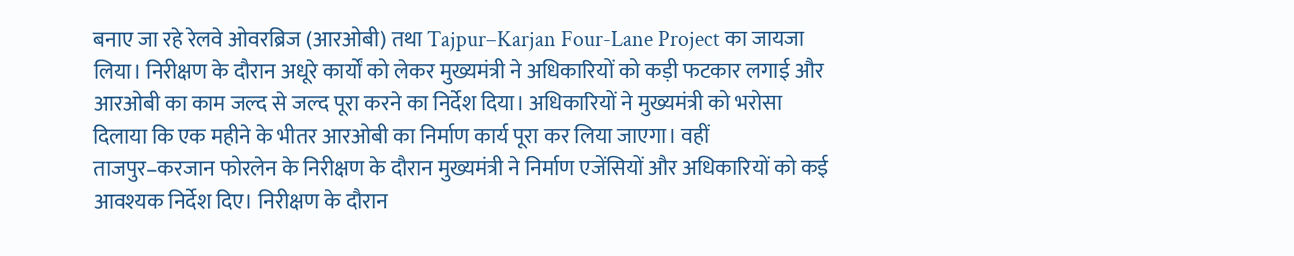बनाए जा रहे रेलवे ओवरब्रिज (आरओबी) तथा Tajpur–Karjan Four-Lane Project का जायजा लिया। निरीक्षण के दौरान अधूरे कार्यों को लेकर मुख्यमंत्री ने अधिकारियों को कड़ी फटकार लगाई और आरओबी का काम जल्द से जल्द पूरा करने का निर्देश दिया। अधिकारियों ने मुख्यमंत्री को भरोसा दिलाया कि एक महीने के भीतर आरओबी का निर्माण कार्य पूरा कर लिया जाएगा। वहीं ताजपुर–करजान फोरलेन के निरीक्षण के दौरान मुख्यमंत्री ने निर्माण एजेंसियों और अधिकारियों को कई आवश्यक निर्देश दिए। निरीक्षण के दौरान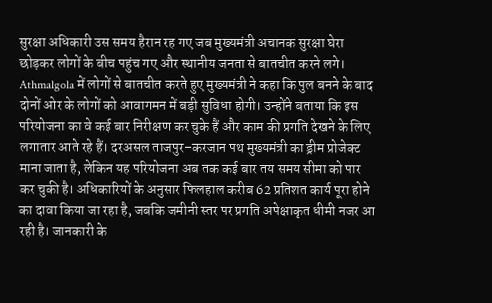सुरक्षा अधिकारी उस समय हैरान रह गए जब मुख्यमंत्री अचानक सुरक्षा घेरा छोड़कर लोगों के बीच पहुंच गए और स्थानीय जनता से बातचीत करने लगे। Athmalgola में लोगों से बातचीत करते हुए मुख्यमंत्री ने कहा कि पुल बनने के बाद दोनों ओर के लोगों को आवागमन में बड़ी सुविधा होगी। उन्होंने बताया कि इस परियोजना का वे कई बार निरीक्षण कर चुके हैं और काम की प्रगति देखने के लिए लगातार आते रहे हैं। दरअसल ताजपुर–करजान पथ मुख्यमंत्री का ड्रीम प्रोजेक्ट माना जाता है, लेकिन यह परियोजना अब तक कई बार तय समय सीमा को पार कर चुकी है। अधिकारियों के अनुसार फिलहाल करीब 62 प्रतिशत कार्य पूरा होने का दावा किया जा रहा है, जबकि जमीनी स्तर पर प्रगति अपेक्षाकृत धीमी नजर आ रही है। जानकारी के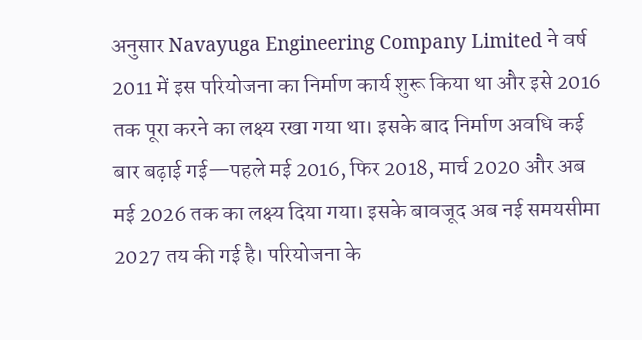अनुसार Navayuga Engineering Company Limited ने वर्ष 2011 में इस परियोजना का निर्माण कार्य शुरू किया था और इसे 2016 तक पूरा करने का लक्ष्य रखा गया था। इसके बाद निर्माण अवधि कई बार बढ़ाई गई—पहले मई 2016, फिर 2018, मार्च 2020 और अब मई 2026 तक का लक्ष्य दिया गया। इसके बावजूद अब नई समयसीमा 2027 तय की गई है। परियोजना के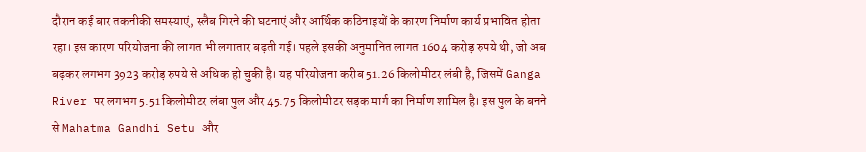दौरान कई बार तकनीकी समस्याएं, स्लैब गिरने की घटनाएं और आर्थिक कठिनाइयों के कारण निर्माण कार्य प्रभावित होता रहा। इस कारण परियोजना की लागत भी लगातार बढ़ती गई। पहले इसकी अनुमानित लागत 1604 करोड़ रुपये थी, जो अब बढ़कर लगभग 3923 करोड़ रुपये से अधिक हो चुकी है। यह परियोजना करीब 51.26 किलोमीटर लंबी है, जिसमें Ganga River पर लगभग 5.51 किलोमीटर लंबा पुल और 45.75 किलोमीटर सड़क मार्ग का निर्माण शामिल है। इस पुल के बनने से Mahatma Gandhi Setu और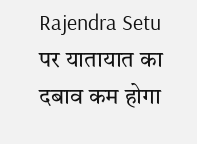Rajendra Setu पर यातायात का दबाव कम होगा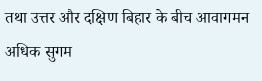तथा उत्तर और दक्षिण बिहार के बीच आवागमन अधिक सुगम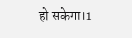हो सकेगा।1